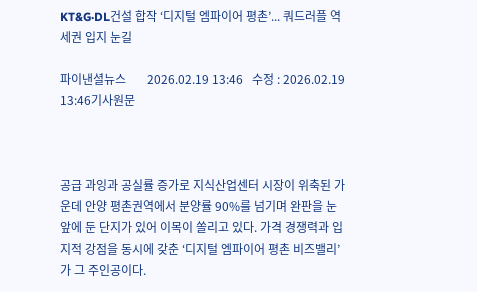KT&G·DL건설 합작 ‘디지털 엠파이어 평촌’... 쿼드러플 역세권 입지 눈길

파이낸셜뉴스       2026.02.19 13:46   수정 : 2026.02.19 13:46기사원문



공급 과잉과 공실률 증가로 지식산업센터 시장이 위축된 가운데 안양 평촌권역에서 분양률 90%를 넘기며 완판을 눈앞에 둔 단지가 있어 이목이 쏠리고 있다. 가격 경쟁력과 입지적 강점을 동시에 갖춘 ‘디지털 엠파이어 평촌 비즈밸리’가 그 주인공이다.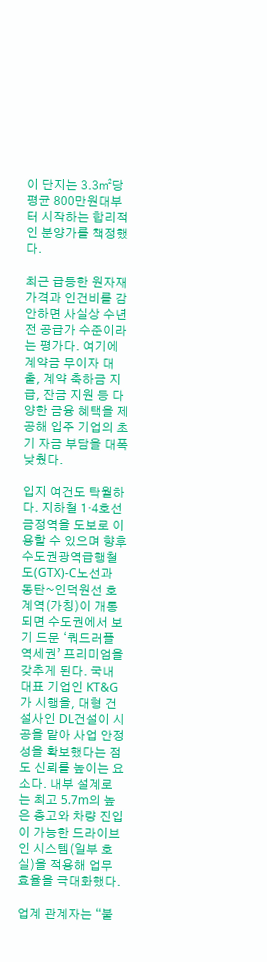이 단지는 3.3㎡당 평균 800만원대부터 시작하는 합리적인 분양가를 책정했다.

최근 급등한 원자재 가격과 인건비를 감안하면 사실상 수년 전 공급가 수준이라는 평가다. 여기에 계약금 무이자 대출, 계약 축하금 지급, 잔금 지원 등 다양한 금융 혜택을 제공해 입주 기업의 초기 자금 부담을 대폭 낮췄다.

입지 여건도 탁월하다. 지하철 1·4호선 금정역을 도보로 이용할 수 있으며 향후 수도권광역급행철도(GTX)-C노선과 동탄~인덕원선 호계역(가칭)이 개통되면 수도권에서 보기 드문 ‘쿼드러플 역세권’ 프리미엄을 갖추게 된다. 국내 대표 기업인 KT&G가 시행을, 대형 건설사인 DL건설이 시공을 맡아 사업 안정성을 확보했다는 점도 신뢰를 높이는 요소다. 내부 설계로는 최고 5.7m의 높은 층고와 차량 진입이 가능한 드라이브인 시스템(일부 호실)을 적용해 업무 효율을 극대화했다.

업계 관계자는 “불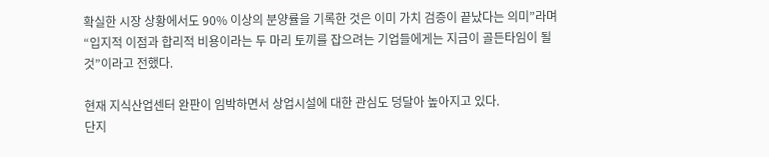확실한 시장 상황에서도 90% 이상의 분양률을 기록한 것은 이미 가치 검증이 끝났다는 의미”라며 “입지적 이점과 합리적 비용이라는 두 마리 토끼를 잡으려는 기업들에게는 지금이 골든타임이 될 것”이라고 전했다.

현재 지식산업센터 완판이 임박하면서 상업시설에 대한 관심도 덩달아 높아지고 있다.
단지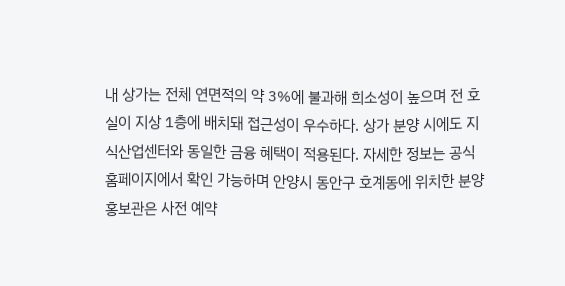내 상가는 전체 연면적의 약 3%에 불과해 희소성이 높으며 전 호실이 지상 1층에 배치돼 접근성이 우수하다. 상가 분양 시에도 지식산업센터와 동일한 금융 혜택이 적용된다. 자세한 정보는 공식 홈페이지에서 확인 가능하며 안양시 동안구 호계동에 위치한 분양홍보관은 사전 예약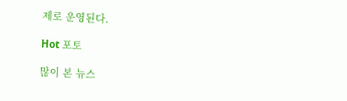제로 운영된다.

Hot 포토

많이 본 뉴스